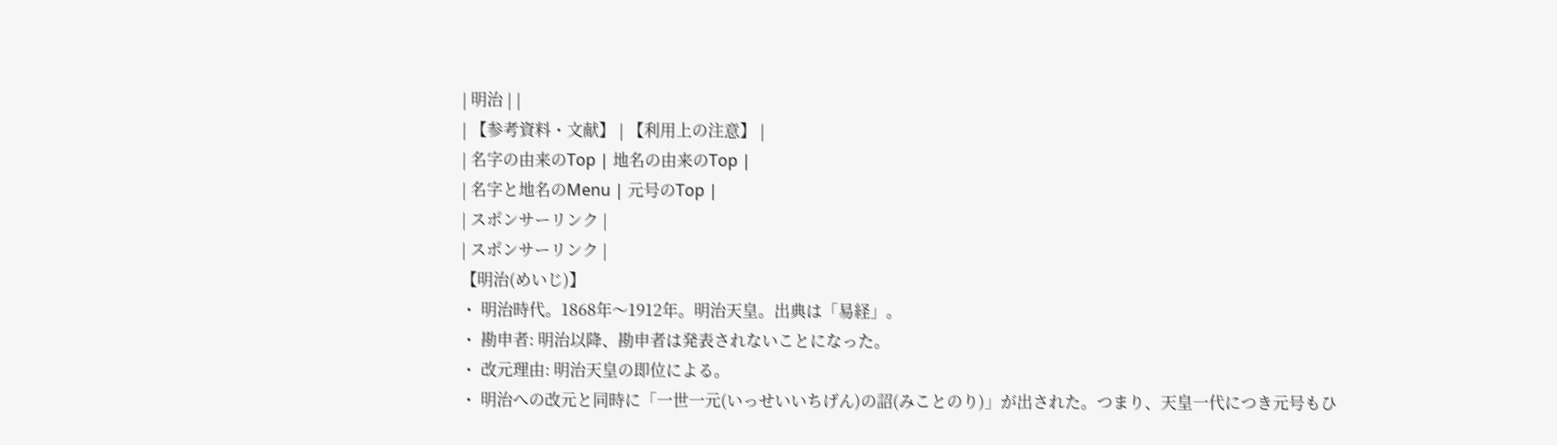| 明治 | |
| 【参考資料・文献】 | 【利用上の注意】 |
| 名字の由来のTop | 地名の由来のTop |
| 名字と地名のMenu | 元号のTop |
| スポンサーリンク |
| スポンサーリンク |
【明治(めいじ)】
・ 明治時代。1868年〜1912年。明治天皇。出典は「易経」。
・ 勘申者: 明治以降、勘申者は発表されないことになった。
・ 改元理由: 明治天皇の即位による。
・ 明治への改元と同時に「一世一元(いっせいいちげん)の詔(みことのり)」が出された。つまり、天皇一代につき元号もひ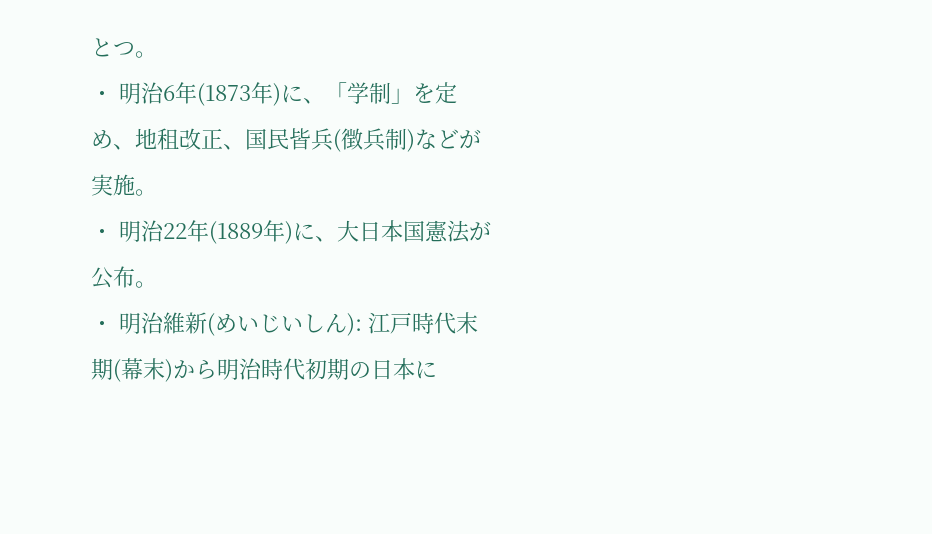とつ。
・ 明治6年(1873年)に、「学制」を定め、地租改正、国民皆兵(徴兵制)などが実施。
・ 明治22年(1889年)に、大日本国憲法が公布。
・ 明治維新(めいじいしん): 江戸時代末期(幕末)から明治時代初期の日本に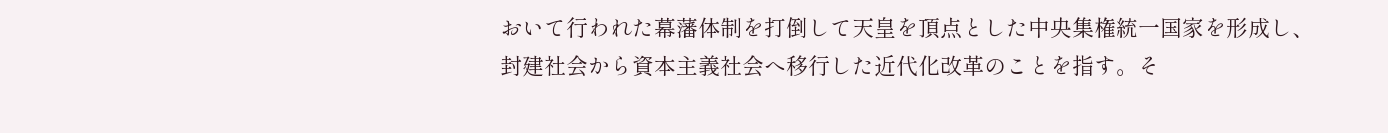おいて行われた幕藩体制を打倒して天皇を頂点とした中央集権統一国家を形成し、封建社会から資本主義社会へ移行した近代化改革のことを指す。そ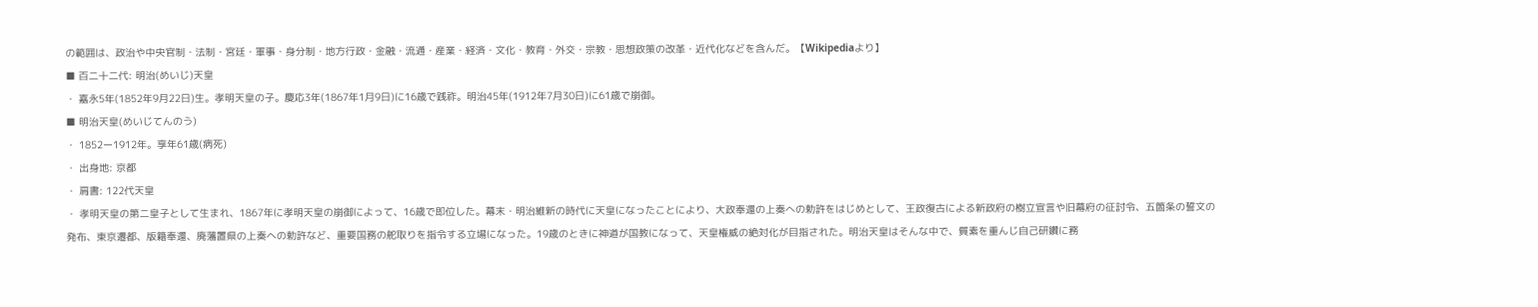の範囲は、政治や中央官制・法制・宮廷・軍事・身分制・地方行政・金融・流通・産業・経済・文化・教育・外交・宗教・思想政策の改革・近代化などを含んだ。【Wikipediaより】
■ 百二十二代: 明治(めいじ)天皇
・ 嘉永5年(1852年9月22日)生。孝明天皇の子。慶応3年(1867年1月9日)に16歳で践祚。明治45年(1912年7月30日)に61歳で崩御。
■ 明治天皇(めいじてんのう)
・ 1852ー1912年。享年61歳(病死)
・ 出身地: 京都
・ 肩書: 122代天皇
・ 孝明天皇の第二皇子として生まれ、1867年に孝明天皇の崩御によって、16歳で即位した。幕末・明治維新の時代に天皇になったことにより、大政奉還の上奏への勅許をはじめとして、王政復古による新政府の樹立宣言や旧幕府の征討令、五箇条の誓文の発布、東京遷都、版籍奉還、廃藩置県の上奏への勅許など、重要国務の舵取りを指令する立場になった。19歳のときに神道が国教になって、天皇権威の絶対化が目指された。明治天皇はそんな中で、質素を重んじ自己研鑽に務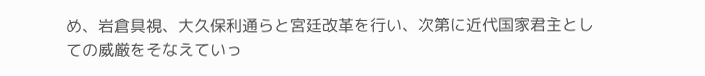め、岩倉具視、大久保利通らと宮廷改革を行い、次第に近代国家君主としての威厳をそなえていっ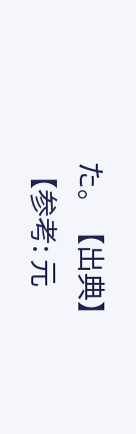た。【出典】
【参考: 元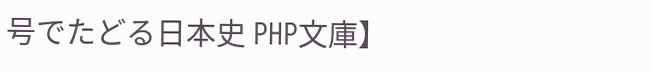号でたどる日本史 PHP文庫】